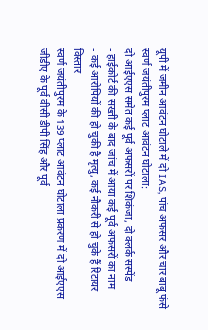यूपी में जमीन आवंटन घोटाले में दो IAS, पांच अफसर और चार बाबू फंसे
स्वर्ण जयंतीपुरम प्लाट आवंटन घोटाला:
दो आईएएस समेत कई पूर्व अफसरों पर शिकंजा, दो क्लर्क सस्पेंड
- हाईकोर्ट की सख्ती के बाद जांच में आया कई पूर्व अफसरों का नाम
- कई आरोपियों की हो चुकी है मृत्यु, कई नौकरी से हो चुके हैं रिटायर
विस्तार
स्वर्ण जयंतीपुरम के 139 प्लाट आवंटन घोटाला प्रकरण में दो आईएएस जीडीए के पूर्व वीसी डीपी सिंह और पूर्व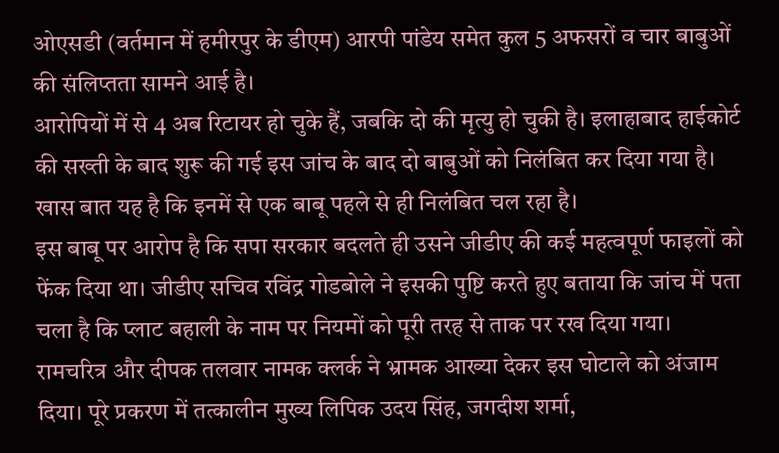ओएसडी (वर्तमान में हमीरपुर के डीएम) आरपी पांडेय समेत कुल 5 अफसरों व चार बाबुओं की संलिप्तता सामने आई है।
आरोपियों में से 4 अब रिटायर हो चुके हैं, जबकि दो की मृत्यु हो चुकी है। इलाहाबाद हाईकोर्ट की सख्ती के बाद शुरू की गई इस जांच के बाद दो बाबुओं को निलंबित कर दिया गया है। खास बात यह है कि इनमें से एक बाबू पहले से ही निलंबित चल रहा है।
इस बाबू पर आरोप है कि सपा सरकार बदलते ही उसने जीडीए की कई महत्वपूर्ण फाइलों को फेंक दिया था। जीडीए सचिव रविंद्र गोडबोले ने इसकी पुष्टि करते हुए बताया कि जांच में पता चला है कि प्लाट बहाली के नाम पर नियमों को पूरी तरह से ताक पर रख दिया गया।
रामचरित्र और दीपक तलवार नामक क्लर्क ने भ्रामक आख्या देकर इस घोटाले को अंजाम दिया। पूरे प्रकरण में तत्कालीन मुख्य लिपिक उदय सिंह, जगदीश शर्मा,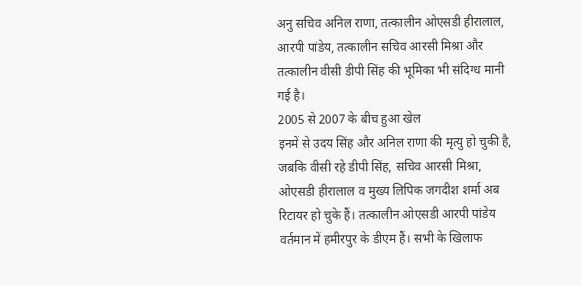अनु सचिव अनिल राणा, तत्कालीन ओएसडी हीरालाल, आरपी पांडेय, तत्कालीन सचिव आरसी मिश्रा और तत्कालीन वीसी डीपी सिंह की भूमिका भी संदिग्ध मानी गई है।
2005 से 2007 के बीच हुआ खेल
इनमें से उदय सिंह और अनिल राणा की मृत्यु हो चुकी है, जबकि वीसी रहे डीपी सिंह, सचिव आरसी मिश्रा, ओएसडी हीरालाल व मुख्य लिपिक जगदीश शर्मा अब रिटायर हो चुके हैं। तत्कालीन ओएसडी आरपी पांडेय वर्तमान में हमीरपुर के डीएम हैं। सभी के खिलाफ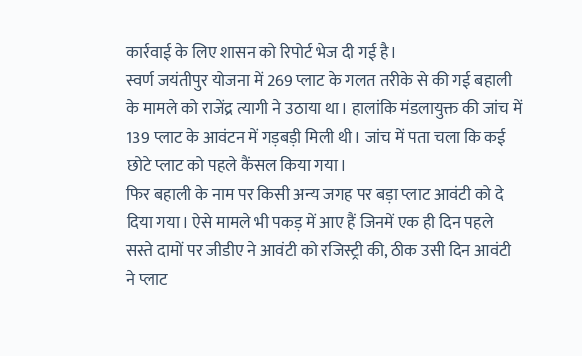कार्रवाई के लिए शासन को रिपोर्ट भेज दी गई है।
स्वर्ण जयंतीपुर योजना में 269 प्लाट के गलत तरीके से की गई बहाली के मामले को राजेंद्र त्यागी ने उठाया था। हालांकि मंडलायुक्त की जांच में 139 प्लाट के आवंटन में गड़बड़ी मिली थी। जांच में पता चला कि कई छोटे प्लाट को पहले कैंसल किया गया।
फिर बहाली के नाम पर किसी अन्य जगह पर बड़ा प्लाट आवंटी को दे दिया गया। ऐसे मामले भी पकड़ में आए हैं जिनमें एक ही दिन पहले सस्ते दामों पर जीडीए ने आवंटी को रजिस्ट्री की, ठीक उसी दिन आवंटी ने प्लाट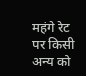महंगे रेट पर किसी अन्य को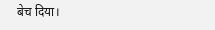बेच दिया।